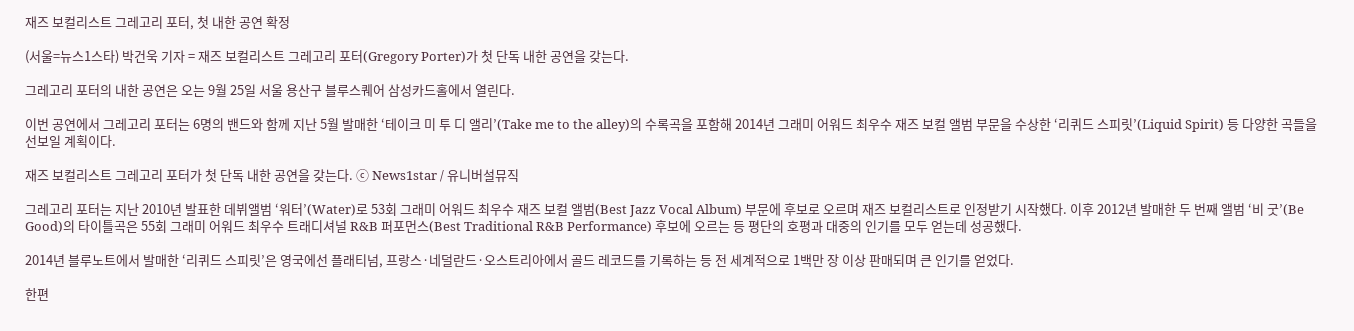재즈 보컬리스트 그레고리 포터, 첫 내한 공연 확정

(서울=뉴스1스타) 박건욱 기자 = 재즈 보컬리스트 그레고리 포터(Gregory Porter)가 첫 단독 내한 공연을 갖는다.

그레고리 포터의 내한 공연은 오는 9월 25일 서울 용산구 블루스퀘어 삼성카드홀에서 열린다.

이번 공연에서 그레고리 포터는 6명의 밴드와 함께 지난 5월 발매한 ‘테이크 미 투 디 앨리’(Take me to the alley)의 수록곡을 포함해 2014년 그래미 어워드 최우수 재즈 보컬 앨범 부문을 수상한 ‘리퀴드 스피릿’(Liquid Spirit) 등 다양한 곡들을 선보일 계획이다.

재즈 보컬리스트 그레고리 포터가 첫 단독 내한 공연을 갖는다. ⓒ News1star / 유니버설뮤직

그레고리 포터는 지난 2010년 발표한 데뷔앨범 ‘워터’(Water)로 53회 그래미 어워드 최우수 재즈 보컬 앨범(Best Jazz Vocal Album) 부문에 후보로 오르며 재즈 보컬리스트로 인정받기 시작했다. 이후 2012년 발매한 두 번째 앨범 ‘비 굿’(Be Good)의 타이틀곡은 55회 그래미 어워드 최우수 트래디셔널 R&B 퍼포먼스(Best Traditional R&B Performance) 후보에 오르는 등 평단의 호평과 대중의 인기를 모두 얻는데 성공했다.

2014년 블루노트에서 발매한 ‘리퀴드 스피릿’은 영국에선 플래티넘, 프랑스·네덜란드·오스트리아에서 골드 레코드를 기록하는 등 전 세계적으로 1백만 장 이상 판매되며 큰 인기를 얻었다.

한편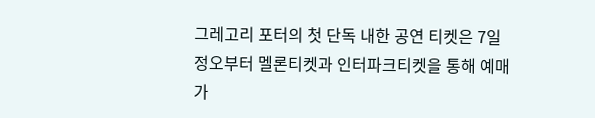그레고리 포터의 첫 단독 내한 공연 티켓은 7일 정오부터 멜론티켓과 인터파크티켓을 통해 예매 가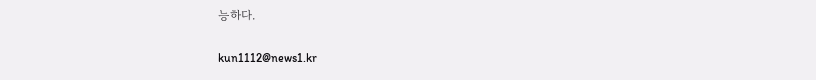능하다.

kun1112@news1.kr